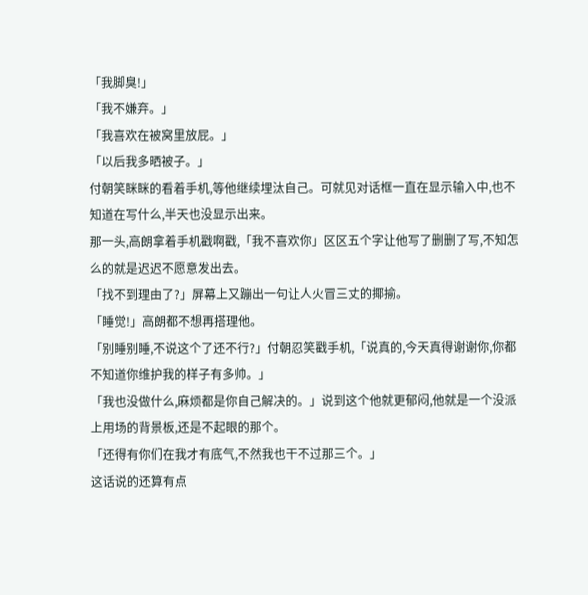「我脚臭!」
「我不嫌弃。」
「我喜欢在被窝里放屁。」
「以后我多晒被子。」
付朝笑眯眯的看着手机,等他继续埋汰自己。可就见对话框一直在显示输入中,也不知道在写什么,半天也没显示出来。
那一头,高朗拿着手机戳啊戳,「我不喜欢你」区区五个字让他写了删删了写,不知怎么的就是迟迟不愿意发出去。
「找不到理由了?」屏幕上又蹦出一句让人火冒三丈的揶揄。
「睡觉!」高朗都不想再搭理他。
「别睡别睡,不说这个了还不行?」付朝忍笑戳手机,「说真的,今天真得谢谢你,你都不知道你维护我的样子有多帅。」
「我也没做什么,麻烦都是你自己解决的。」说到这个他就更郁闷,他就是一个没派上用场的背景板,还是不起眼的那个。
「还得有你们在我才有底气,不然我也干不过那三个。」
这话说的还算有点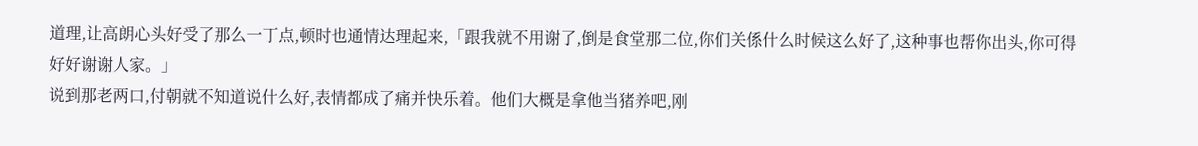道理,让高朗心头好受了那么一丁点,顿时也通情达理起来,「跟我就不用谢了,倒是食堂那二位,你们关係什么时候这么好了,这种事也帮你出头,你可得好好谢谢人家。」
说到那老两口,付朝就不知道说什么好,表情都成了痛并快乐着。他们大概是拿他当猪养吧,刚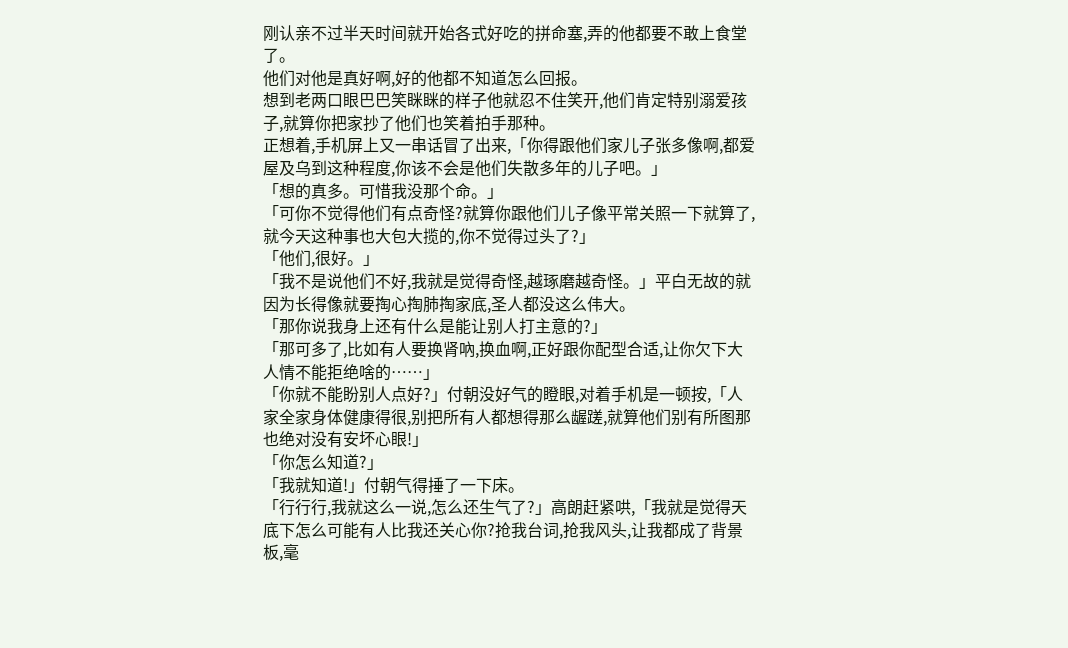刚认亲不过半天时间就开始各式好吃的拼命塞,弄的他都要不敢上食堂了。
他们对他是真好啊,好的他都不知道怎么回报。
想到老两口眼巴巴笑眯眯的样子他就忍不住笑开,他们肯定特别溺爱孩子,就算你把家抄了他们也笑着拍手那种。
正想着,手机屏上又一串话冒了出来,「你得跟他们家儿子张多像啊,都爱屋及乌到这种程度,你该不会是他们失散多年的儿子吧。」
「想的真多。可惜我没那个命。」
「可你不觉得他们有点奇怪?就算你跟他们儿子像平常关照一下就算了,就今天这种事也大包大揽的,你不觉得过头了?」
「他们,很好。」
「我不是说他们不好,我就是觉得奇怪,越琢磨越奇怪。」平白无故的就因为长得像就要掏心掏肺掏家底,圣人都没这么伟大。
「那你说我身上还有什么是能让别人打主意的?」
「那可多了,比如有人要换肾吶,换血啊,正好跟你配型合适,让你欠下大人情不能拒绝啥的……」
「你就不能盼别人点好?」付朝没好气的瞪眼,对着手机是一顿按,「人家全家身体健康得很,别把所有人都想得那么龌蹉,就算他们别有所图那也绝对没有安坏心眼!」
「你怎么知道?」
「我就知道!」付朝气得捶了一下床。
「行行行,我就这么一说,怎么还生气了?」高朗赶紧哄,「我就是觉得天底下怎么可能有人比我还关心你?抢我台词,抢我风头,让我都成了背景板,毫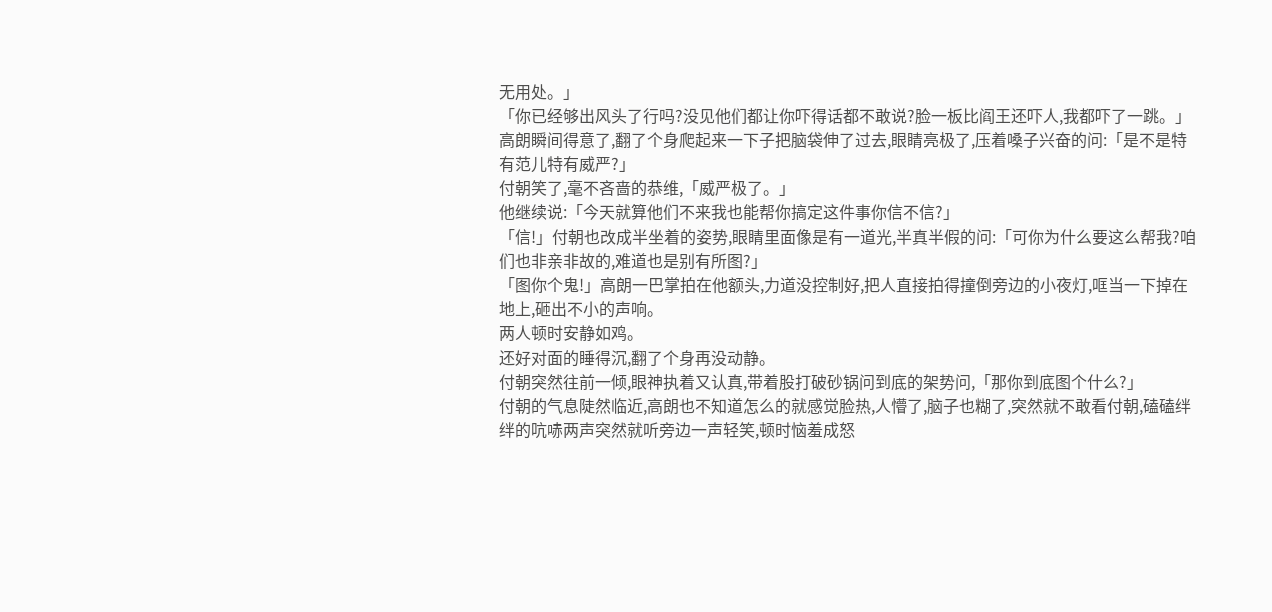无用处。」
「你已经够出风头了行吗?没见他们都让你吓得话都不敢说?脸一板比阎王还吓人,我都吓了一跳。」
高朗瞬间得意了,翻了个身爬起来一下子把脑袋伸了过去,眼睛亮极了,压着嗓子兴奋的问:「是不是特有范儿特有威严?」
付朝笑了,毫不吝啬的恭维,「威严极了。」
他继续说:「今天就算他们不来我也能帮你搞定这件事你信不信?」
「信!」付朝也改成半坐着的姿势,眼睛里面像是有一道光,半真半假的问:「可你为什么要这么帮我?咱们也非亲非故的,难道也是别有所图?」
「图你个鬼!」高朗一巴掌拍在他额头,力道没控制好,把人直接拍得撞倒旁边的小夜灯,哐当一下掉在地上,砸出不小的声响。
两人顿时安静如鸡。
还好对面的睡得沉,翻了个身再没动静。
付朝突然往前一倾,眼神执着又认真,带着股打破砂锅问到底的架势问,「那你到底图个什么?」
付朝的气息陡然临近,高朗也不知道怎么的就感觉脸热,人懵了,脑子也糊了,突然就不敢看付朝,磕磕绊绊的吭哧两声突然就听旁边一声轻笑,顿时恼羞成怒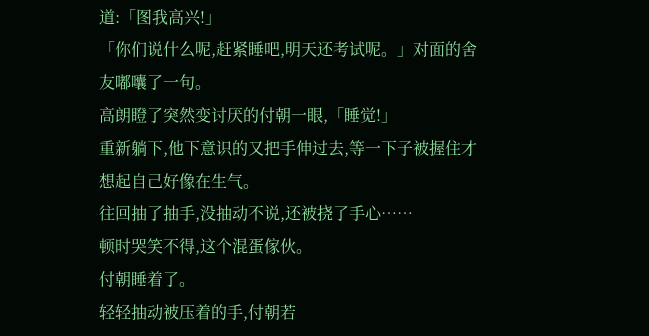道:「图我高兴!」
「你们说什么呢,赶紧睡吧,明天还考试呢。」对面的舍友嘟囔了一句。
高朗瞪了突然变讨厌的付朝一眼,「睡觉!」
重新躺下,他下意识的又把手伸过去,等一下子被握住才想起自己好像在生气。
往回抽了抽手,没抽动不说,还被挠了手心……
顿时哭笑不得,这个混蛋傢伙。
付朝睡着了。
轻轻抽动被压着的手,付朝若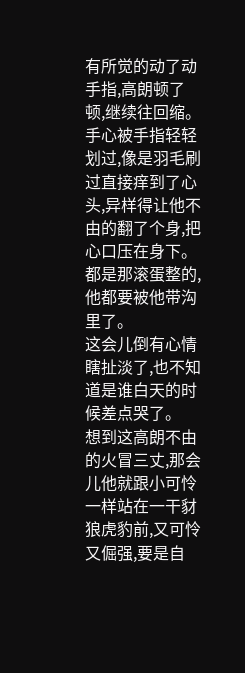有所觉的动了动手指,高朗顿了顿,继续往回缩。手心被手指轻轻划过,像是羽毛刷过直接痒到了心头,异样得让他不由的翻了个身,把心口压在身下。
都是那滚蛋整的,他都要被他带沟里了。
这会儿倒有心情瞎扯淡了,也不知道是谁白天的时候差点哭了。
想到这高朗不由的火冒三丈,那会儿他就跟小可怜一样站在一干豺狼虎豹前,又可怜又倔强,要是自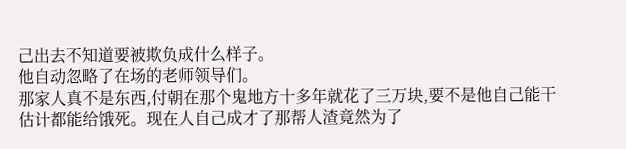己出去不知道要被欺负成什么样子。
他自动忽略了在场的老师领导们。
那家人真不是东西,付朝在那个鬼地方十多年就花了三万块,要不是他自己能干估计都能给饿死。现在人自己成才了那帮人渣竟然为了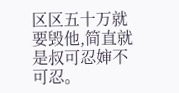区区五十万就要毁他,简直就是叔可忍婶不可忍。